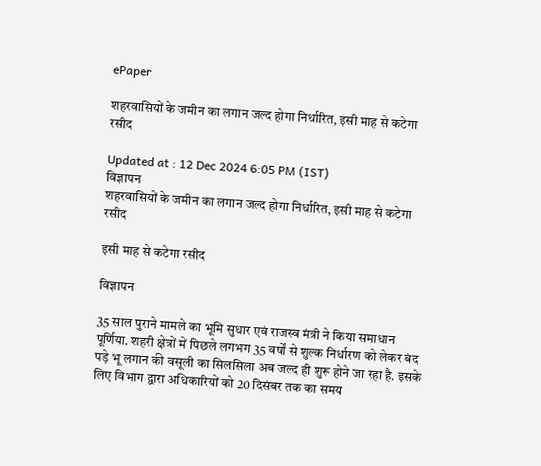ePaper

शहरवासियों के जमीन का लगान जल्द होगा निर्धारित, इसी माह से कटेगा रसीद

Updated at : 12 Dec 2024 6:05 PM (IST)
विज्ञापन
शहरवासियों के जमीन का लगान जल्द होगा निर्धारित, इसी माह से कटेगा रसीद

इसी माह से कटेगा रसीद

विज्ञापन

35 साल पुराने मामले का भूमि सुधार एवं राजस्व मंत्री ने किया समाधान पूर्णिया. शहरी क्षेत्रों में पिछले लगभग 35 वर्षों से शुल्क निर्धारण को लेकर बंद पड़े भू लगान की वसूली का सिलसिला अब जल्द ही शुरू होने जा रहा है. इसके लिए विभाग द्वारा अधिकारियों को 20 दिसंबर तक का समय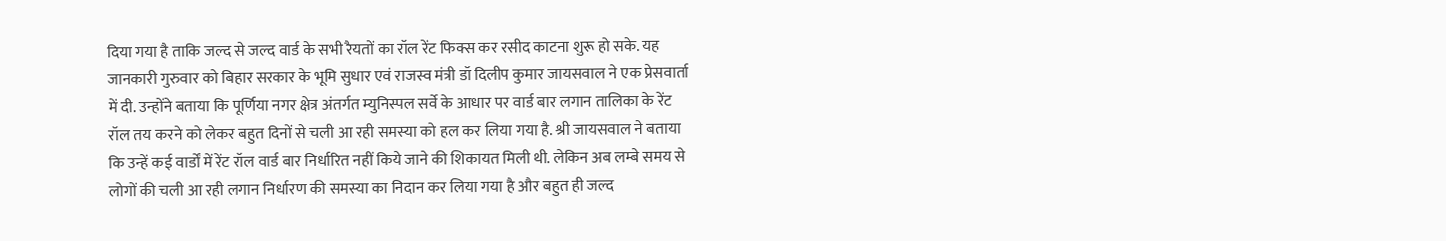दिया गया है ताकि जल्द से जल्द वार्ड के सभी रैयतों का रॉल रेंट फिक्स कर रसीद काटना शुरू हो सके. यह जानकारी गुरुवार को बिहार सरकार के भूमि सुधार एवं राजस्व मंत्री डॉ दिलीप कुमार जायसवाल ने एक प्रेसवार्ता में दी. उन्होंने बताया कि पूर्णिया नगर क्षेत्र अंतर्गत म्युनिस्पल सर्वे के आधार पर वार्ड बार लगान तालिका के रेंट रॉल तय करने को लेकर बहुत दिनों से चली आ रही समस्या को हल कर लिया गया है. श्री जायसवाल ने बताया कि उन्हें कई वार्डों में रेंट रॉल वार्ड बार निर्धारित नहीं किये जाने की शिकायत मिली थी. लेकिन अब लम्बे समय से लोगों की चली आ रही लगान निर्धारण की समस्या का निदान कर लिया गया है और बहुत ही जल्द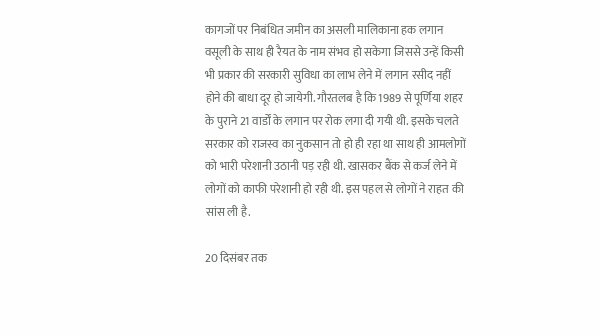कागजों पर निबंधित जमीन का असली मालिकाना हक लगान वसूली के साथ ही रैयत के नाम संभव हो सकेगा जिससे उन्हें किसी भी प्रकार की सरकारी सुविधा का लाभ लेने में लगान रसीद नहीं होने की बाधा दूर हो जायेगी. गौरतलब है कि 1989 से पूर्णिया शहर के पुराने 21 वार्डों के लगान पर रोक लगा दी गयी थी. इसके चलते सरकार को राजस्व का नुकसान तो हो ही रहा था साथ ही आमलोगों को भारी परेशानी उठानी पड़ रही थी. खासकर बैंक से कर्ज लेने में लोगों को काफी परेशानी हो रही थी. इस पहल से लोगों ने राहत की सांस ली है.

20 दिसंबर तक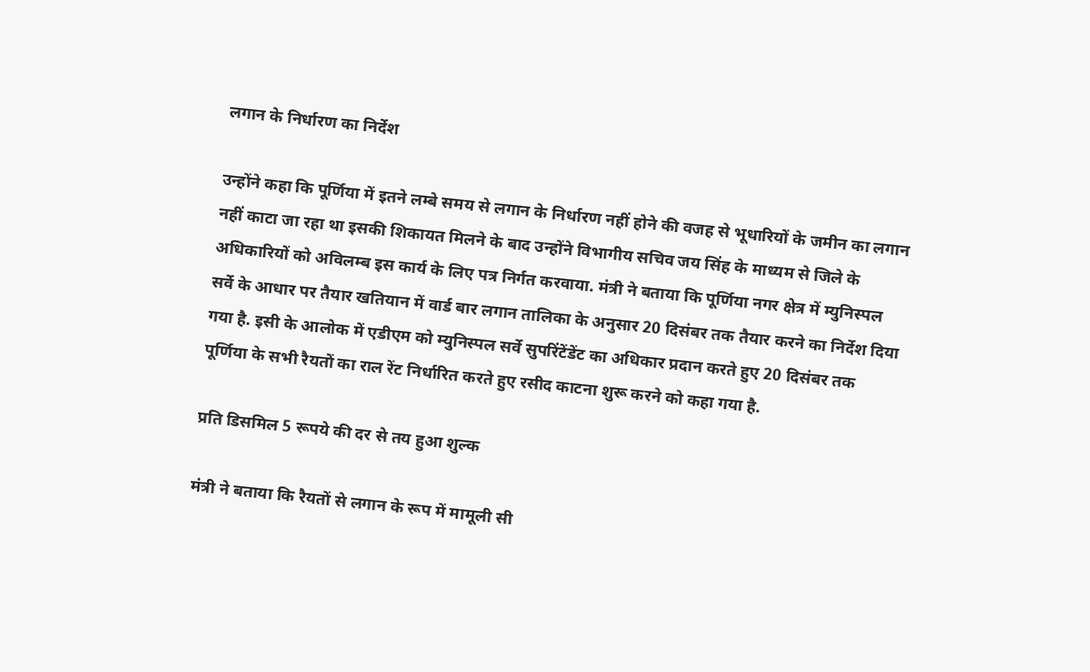लगान के निर्धारण का निर्देश

उन्होंने कहा कि पूर्णिया में इतने लम्बे समय से लगान के निर्धारण नहीं होने की वजह से भूधारियों के जमीन का लगान नहीं काटा जा रहा था इसकी शिकायत मिलने के बाद उन्होंने विभागीय सचिव जय सिंह के माध्यम से जिले के अधिकारियों को अविलम्ब इस कार्य के लिए पत्र निर्गत करवाया. मंत्री ने बताया कि पूर्णिया नगर क्षेत्र में म्युनिस्पल सर्वे के आधार पर तैयार खतियान में वार्ड बार लगान तालिका के अनुसार 20 दिसंबर तक तैयार करने का निर्देश दिया गया है. इसी के आलोक में एडीएम को म्युनिस्पल सर्वे सुपरिंटेंडेंट का अधिकार प्रदान करते हुए 20 दिसंबर तक पूर्णिया के सभी रैयतों का राल रेंट निर्धारित करते हुए रसीद काटना शुरू करने को कहा गया है.

प्रति डिसमिल 5 रूपये की दर से तय हुआ शुल्क

मंत्री ने बताया कि रैयतों से लगान के रूप में मामूली सी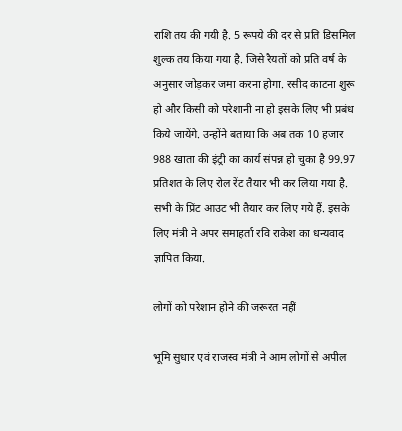राशि तय की गयी है. 5 रूपये की दर से प्रति डिसमिल शुल्क तय किया गया है. जिसे रैयतों को प्रति वर्ष के अनुसार जोड़कर जमा करना होगा. रसीद काटना शुरू हो और किसी को परेशानी ना हो इसके लिए भी प्रबंध किये जायेंगे. उन्होंने बताया कि अब तक 10 हजार 988 खाता की इंट्री का कार्य संपन्न हो चुका है 99.97 प्रतिशत के लिए रोल रेंट तैयार भी कर लिया गया है. सभी के प्रिंट आउट भी तैयार कर लिए गये हैं. इसके लिए मंत्री ने अपर समाहर्ता रवि राकेश का धन्यवाद ज्ञापित किया.

लोगों को परेशान होने की जरूरत नहीं

भूमि सुधार एवं राजस्व मंत्री ने आम लोगों से अपील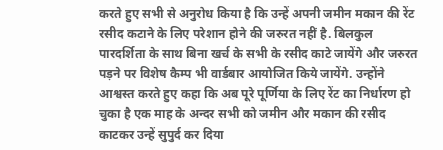करते हुए सभी से अनुरोध किया है कि उन्हें अपनी जमीन मकान की रेंट रसीद कटाने के लिए परेशान होने की जरुरत नहीं है. बिलकुल पारदर्शिता के साथ बिना खर्च के सभी के रसीद काटे जायेंगे और जरुरत पड़ने पर विशेष कैम्प भी वार्डबार आयोजित किये जायेंगे. उन्होंने आश्वस्त करते हुए कहा कि अब पूरे पूर्णिया के लिए रेंट का निर्धारण हो चुका है एक माह के अन्दर सभी को जमीन और मकान की रसीद काटकर उन्हें सुपुर्द कर दिया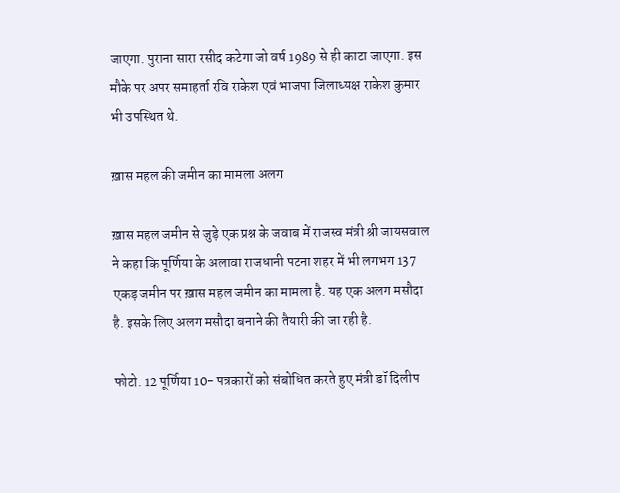जाएगा. पुराना सारा रसीद कटेगा जो वर्ष 1989 से ही काटा जाएगा. इस मौके पर अपर समाहर्ता रवि राकेश एवं भाजपा जिलाध्यक्ष राकेश कुमार भी उपस्थित थे.

ख़ास महल की जमीन का मामला अलग

ख़ास महल जमीन से जुड़े एक प्रश्न के जवाब में राजस्व मंत्री श्री जायसवाल ने कहा कि पूर्णिया के अलावा राजधानी पटना शहर में भी लगभग 137 एकड़ जमीन पर ख़ास महल जमीन का मामला है. यह एक अलग मसौदा है. इसके लिए अलग मसौदा बनाने की तैयारी की जा रही है.

फोटो. 12 पूर्णिया 10- पत्रकारों को संबोधित करते हुए मंत्री डॉ दिलीप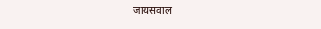जायसवाल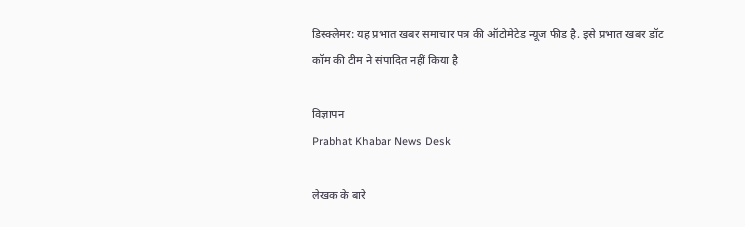डिस्क्लेमर: यह प्रभात खबर समाचार पत्र की ऑटोमेटेड न्यूज फीड है. इसे प्रभात खबर डॉट कॉम की टीम ने संपादित नहीं किया है

विज्ञापन
Prabhat Khabar News Desk

लेखक के बारे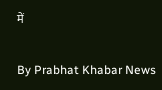में

By Prabhat Khabar News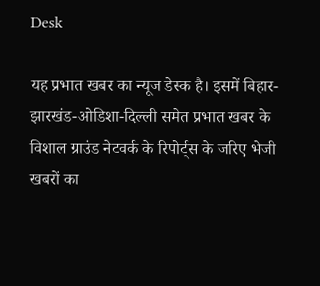Desk

यह प्रभात खबर का न्यूज डेस्क है। इसमें बिहार-झारखंड-ओडिशा-दिल्‍ली समेत प्रभात खबर के विशाल ग्राउंड नेटवर्क के रिपोर्ट्स के जरिए भेजी खबरों का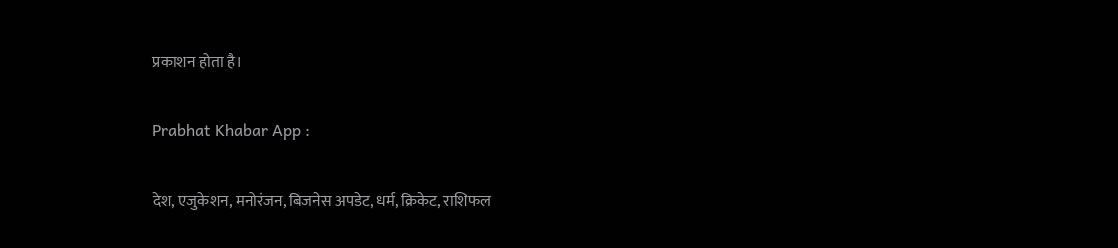प्रकाशन होता है।

Prabhat Khabar App :

देश, एजुकेशन, मनोरंजन, बिजनेस अपडेट, धर्म, क्रिकेट, राशिफल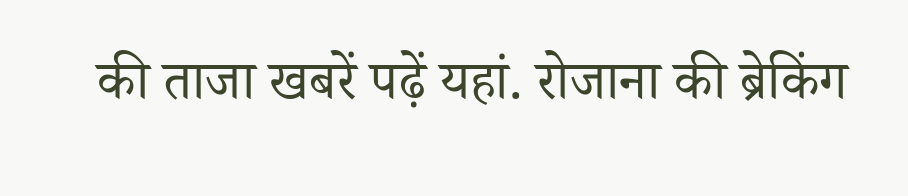की ताजा खबरें पढ़ें यहां. रोजाना की ब्रेकिंग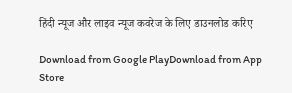हिंदी न्यूज और लाइव न्यूज कवरेज के लिए डाउनलोड करिए

Download from Google PlayDownload from App Store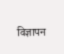विज्ञापन